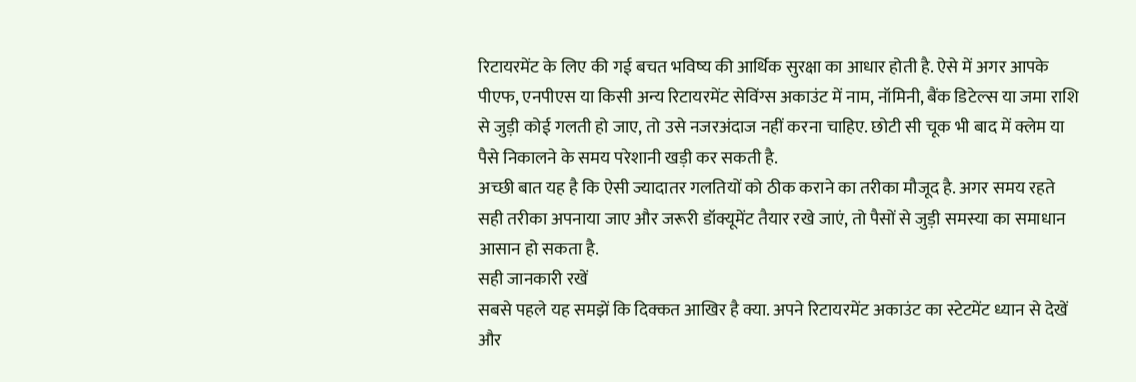रिटायरमेंट के लिए की गई बचत भविष्य की आर्थिक सुरक्षा का आधार होती है. ऐसे में अगर आपके पीएफ, एनपीएस या किसी अन्य रिटायरमेंट सेविंग्स अकाउंट में नाम, नॉमिनी, बैंक डिटेल्स या जमा राशि से जुड़ी कोई गलती हो जाए, तो उसे नजरअंदाज नहीं करना चाहिए. छोटी सी चूक भी बाद में क्लेम या पैसे निकालने के समय परेशानी खड़ी कर सकती है.
अच्छी बात यह है कि ऐसी ज्यादातर गलतियों को ठीक कराने का तरीका मौजूद है. अगर समय रहते सही तरीका अपनाया जाए और जरूरी डॉक्यूमेंट तैयार रखे जाएं, तो पैसों से जुड़ी समस्या का समाधान आसान हो सकता है.
सही जानकारी रखें
सबसे पहले यह समझें कि दिक्कत आखिर है क्या. अपने रिटायरमेंट अकाउंट का स्टेटमेंट ध्यान से देखें और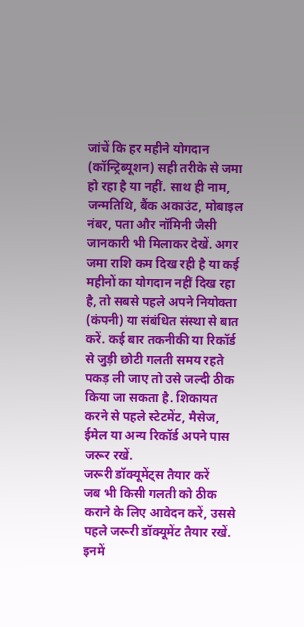जांचें कि हर महीने योगदान (कॉन्ट्रिब्यूशन) सही तरीके से जमा हो रहा है या नहीं. साथ ही नाम, जन्मतिथि, बैंक अकाउंट, मोबाइल नंबर, पता और नॉमिनी जैसी जानकारी भी मिलाकर देखें. अगर जमा राशि कम दिख रही है या कई महीनों का योगदान नहीं दिख रहा है, तो सबसे पहले अपने नियोक्ता (कंपनी) या संबंधित संस्था से बात करें. कई बार तकनीकी या रिकॉर्ड से जुड़ी छोटी गलती समय रहते पकड़ ली जाए तो उसे जल्दी ठीक किया जा सकता है. शिकायत करने से पहले स्टेटमेंट, मैसेज, ईमेल या अन्य रिकॉर्ड अपने पास जरूर रखें.
जरूरी डॉक्यूमेंट्स तैयार करें
जब भी किसी गलती को ठीक कराने के लिए आवेदन करें, उससे पहले जरूरी डॉक्यूमेंट तैयार रखें. इनमें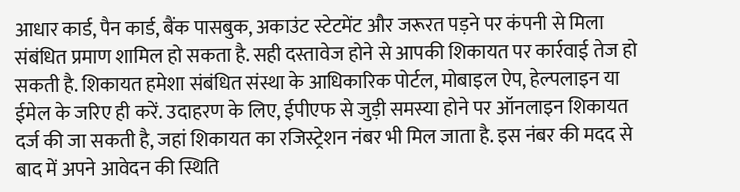आधार कार्ड, पैन कार्ड, बैंक पासबुक, अकाउंट स्टेटमेंट और जरूरत पड़ने पर कंपनी से मिला संबंधित प्रमाण शामिल हो सकता है. सही दस्तावेज होने से आपकी शिकायत पर कार्रवाई तेज हो सकती है. शिकायत हमेशा संबंधित संस्था के आधिकारिक पोर्टल, मोबाइल ऐप, हेल्पलाइन या ईमेल के जरिए ही करें. उदाहरण के लिए, ईपीएफ से जुड़ी समस्या होने पर ऑनलाइन शिकायत दर्ज की जा सकती है, जहां शिकायत का रजिस्ट्रेशन नंबर भी मिल जाता है. इस नंबर की मदद से बाद में अपने आवेदन की स्थिति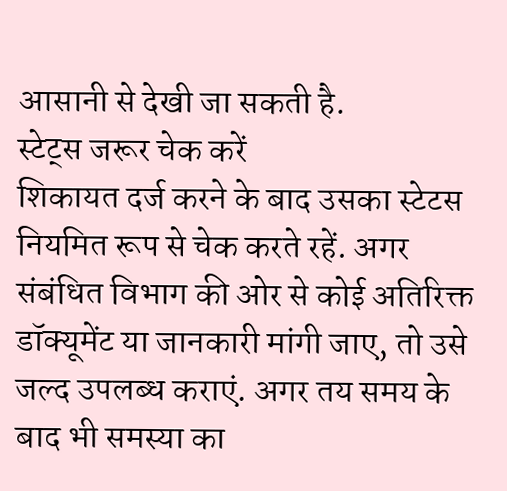आसानी से देखी जा सकती है.
स्टेट्स जरूर चेक करें
शिकायत दर्ज करने के बाद उसका स्टेटस नियमित रूप से चेक करते रहें. अगर संबंधित विभाग की ओर से कोई अतिरिक्त डॉक्यूमेंट या जानकारी मांगी जाए, तो उसे जल्द उपलब्ध कराएं. अगर तय समय के बाद भी समस्या का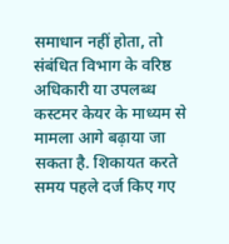समाधान नहीं होता, तो संबंधित विभाग के वरिष्ठ अधिकारी या उपलब्ध कस्टमर केयर के माध्यम से मामला आगे बढ़ाया जा सकता है. शिकायत करते समय पहले दर्ज किए गए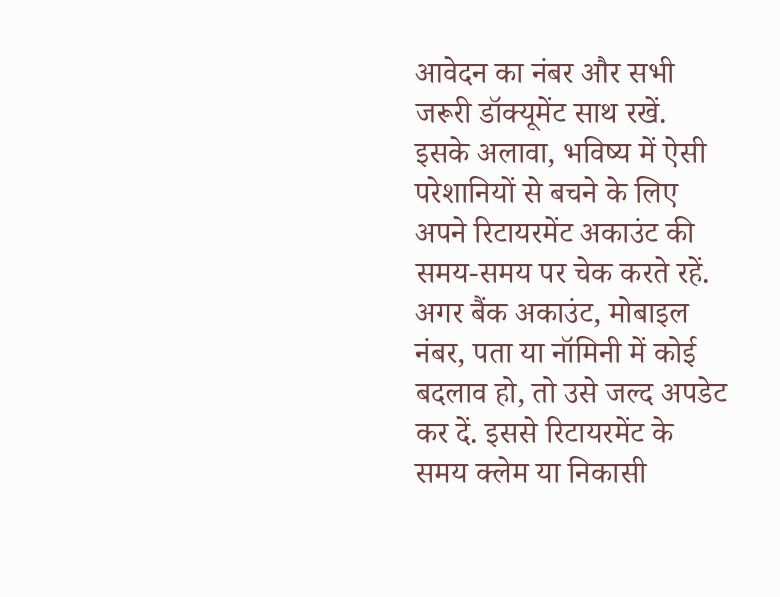आवेदन का नंबर और सभी जरूरी डॉक्यूमेंट साथ रखें.
इसके अलावा, भविष्य में ऐसी परेशानियों से बचने के लिए अपने रिटायरमेंट अकाउंट की समय-समय पर चेक करते रहें. अगर बैंक अकाउंट, मोबाइल नंबर, पता या नॉमिनी में कोई बदलाव हो, तो उसे जल्द अपडेट कर दें. इससे रिटायरमेंट के समय क्लेम या निकासी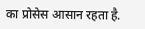का प्रोसेस आसान रहता है.